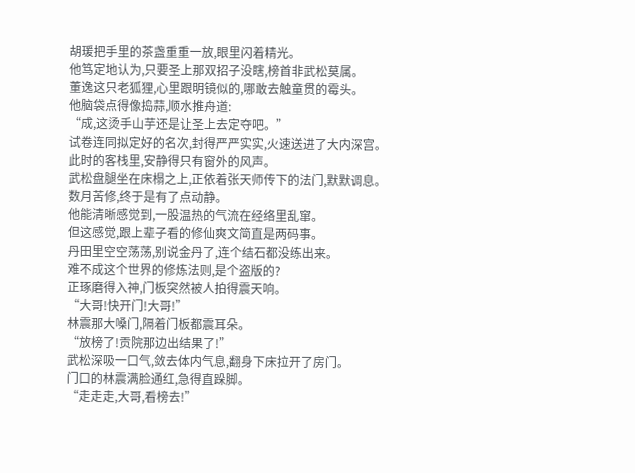胡瑗把手里的茶盏重重一放,眼里闪着精光。
他笃定地认为,只要圣上那双招子没瞎,榜首非武松莫属。
董逸这只老狐狸,心里跟明镜似的,哪敢去触童贯的霉头。
他脑袋点得像捣蒜,顺水推舟道:
“成,这烫手山芋还是让圣上去定夺吧。”
试卷连同拟定好的名次,封得严严实实,火速送进了大内深宫。
此时的客栈里,安静得只有窗外的风声。
武松盘腿坐在床榻之上,正依着张天师传下的法门,默默调息。
数月苦修,终于是有了点动静。
他能清晰感觉到,一股温热的气流在经络里乱窜。
但这感觉,跟上辈子看的修仙爽文简直是两码事。
丹田里空空荡荡,别说金丹了,连个结石都没练出来。
难不成这个世界的修炼法则,是个盗版的?
正琢磨得入神,门板突然被人拍得震天响。
“大哥!快开门!大哥!”
林震那大嗓门,隔着门板都震耳朵。
“放榜了!贡院那边出结果了!”
武松深吸一口气,敛去体内气息,翻身下床拉开了房门。
门口的林震满脸通红,急得直跺脚。
“走走走,大哥,看榜去!”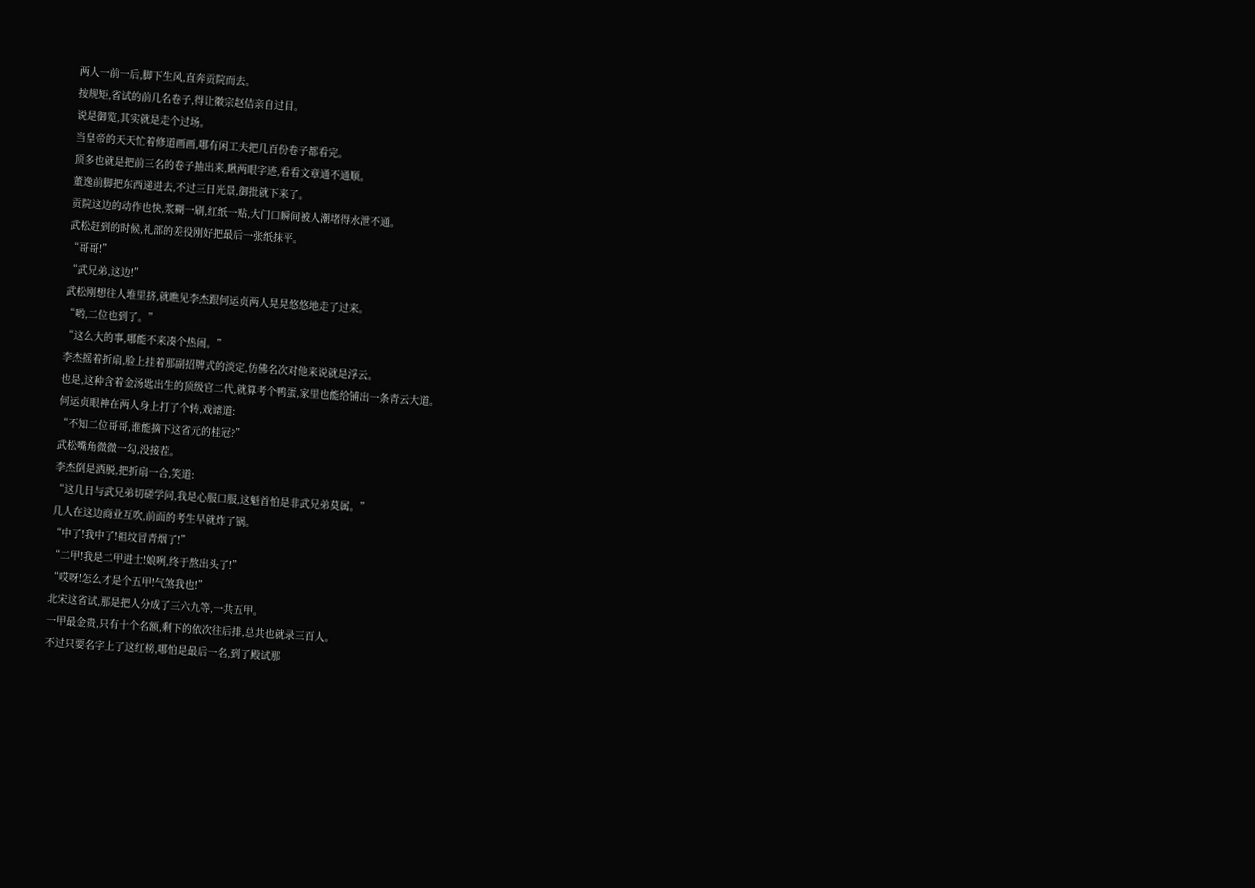两人一前一后,脚下生风,直奔贡院而去。
按规矩,省试的前几名卷子,得让徽宗赵佶亲自过目。
说是御览,其实就是走个过场。
当皇帝的天天忙着修道画画,哪有闲工夫把几百份卷子都看完。
顶多也就是把前三名的卷子抽出来,瞅两眼字迹,看看文章通不通顺。
董逸前脚把东西递进去,不过三日光景,御批就下来了。
贡院这边的动作也快,浆糊一刷,红纸一贴,大门口瞬间被人潮堵得水泄不通。
武松赶到的时候,礼部的差役刚好把最后一张纸抹平。
“哥哥!”
“武兄弟,这边!”
武松刚想往人堆里挤,就瞧见李杰跟何运贞两人晃晃悠悠地走了过来。
“哟,二位也到了。”
“这么大的事,哪能不来凑个热闹。”
李杰摇着折扇,脸上挂着那副招牌式的淡定,仿佛名次对他来说就是浮云。
也是,这种含着金汤匙出生的顶级官二代,就算考个鸭蛋,家里也能给铺出一条青云大道。
何运贞眼神在两人身上打了个转,戏谑道:
“不知二位哥哥,谁能摘下这省元的桂冠?”
武松嘴角微微一勾,没接茬。
李杰倒是洒脱,把折扇一合,笑道:
“这几日与武兄弟切磋学问,我是心服口服,这魁首怕是非武兄弟莫属。”
几人在这边商业互吹,前面的考生早就炸了锅。
“中了!我中了!祖坟冒青烟了!”
“二甲!我是二甲进士!娘咧,终于熬出头了!”
“哎呀!怎么才是个五甲!气煞我也!”
北宋这省试,那是把人分成了三六九等,一共五甲。
一甲最金贵,只有十个名额,剩下的依次往后排,总共也就录三百人。
不过只要名字上了这红榜,哪怕是最后一名,到了殿试那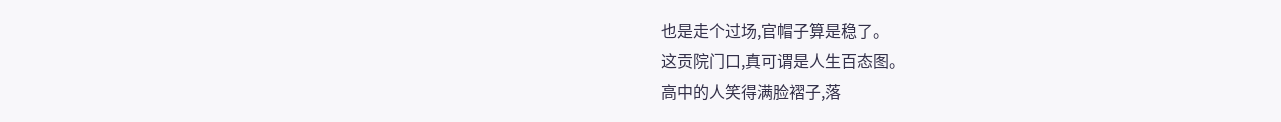也是走个过场,官帽子算是稳了。
这贡院门口,真可谓是人生百态图。
高中的人笑得满脸褶子,落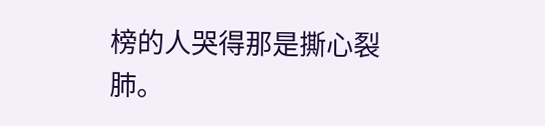榜的人哭得那是撕心裂肺。